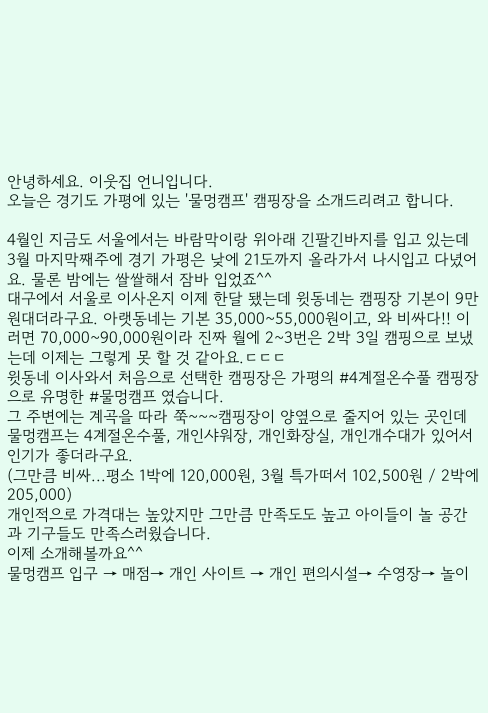안녕하세요. 이웃집 언니입니다.
오늘은 경기도 가평에 있는 '물멍캠프' 캠핑장을 소개드리려고 합니다.

4월인 지금도 서울에서는 바람막이랑 위아래 긴팔긴바지를 입고 있는데
3월 마지막째주에 경기 가평은 낮에 21도까지 올라가서 나시입고 다녔어요. 물론 밤에는 쌀쌀해서 잠바 입었죠^^
대구에서 서울로 이사온지 이제 한달 됐는데 윗동네는 캠핑장 기본이 9만원대더라구요. 아랫동네는 기본 35,000~55,000원이고, 와 비싸다!! 이러면 70,000~90,000원이라 진짜 월에 2~3번은 2박 3일 캠핑으로 보냈는데 이제는 그렇게 못 할 것 같아요.ㄷㄷㄷ
윗동네 이사와서 처음으로 선택한 캠핑장은 가평의 #4계절온수풀 캠핑장으로 유명한 #물멍캠프 였습니다.
그 주변에는 계곡을 따라 쭉~~~캠핑장이 양옆으로 줄지어 있는 곳인데
물멍캠프는 4계절온수풀, 개인샤워장, 개인화장실, 개인개수대가 있어서 인기가 좋더라구요.
(그만큼 비싸...평소 1박에 120,000원, 3월 특가떠서 102,500원 / 2박에 205,000)
개인적으로 가격대는 높았지만 그만큼 만족도도 높고 아이들이 놀 공간과 기구들도 만족스러웠습니다.
이제 소개해볼까요^^
물멍캠프 입구 → 매점→ 개인 사이트 → 개인 편의시설→ 수영장→ 놀이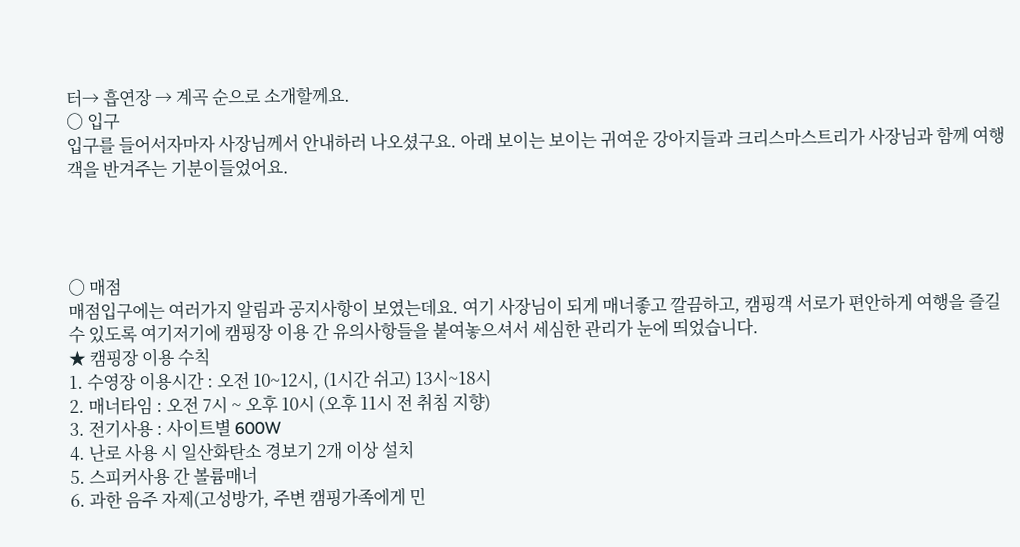터→ 흡연장 → 계곡 순으로 소개할께요.
○ 입구
입구를 들어서자마자 사장님께서 안내하러 나오셨구요. 아래 보이는 보이는 귀여운 강아지들과 크리스마스트리가 사장님과 함께 여행객을 반겨주는 기분이들었어요.




○ 매점
매점입구에는 여러가지 알림과 공지사항이 보였는데요. 여기 사장님이 되게 매너좋고 깔끔하고, 캠핑객 서로가 편안하게 여행을 즐길 수 있도록 여기저기에 캠핑장 이용 간 유의사항들을 붙여놓으셔서 세심한 관리가 눈에 띄었습니다.
★ 캠핑장 이용 수칙
1. 수영장 이용시간 : 오전 10~12시, (1시간 쉬고) 13시~18시
2. 매너타임 : 오전 7시 ~ 오후 10시 (오후 11시 전 취침 지향)
3. 전기사용 : 사이트별 600W
4. 난로 사용 시 일산화탄소 경보기 2개 이상 설치
5. 스피커사용 간 볼륨매너
6. 과한 음주 자제(고성방가, 주변 캠핑가족에게 민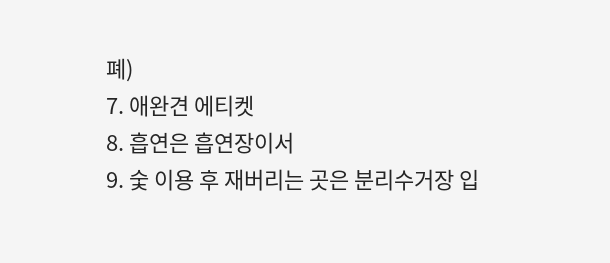폐)
7. 애완견 에티켓
8. 흡연은 흡연장이서
9. 숯 이용 후 재버리는 곳은 분리수거장 입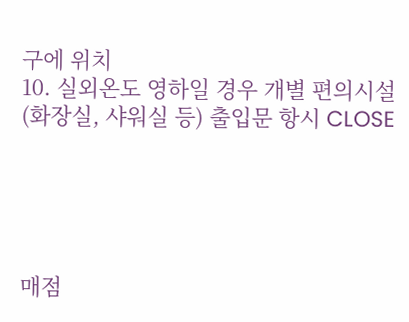구에 위치
10. 실외온도 영하일 경우 개별 편의시설(화장실, 샤워실 등) 출입문 항시 CLOSE





매점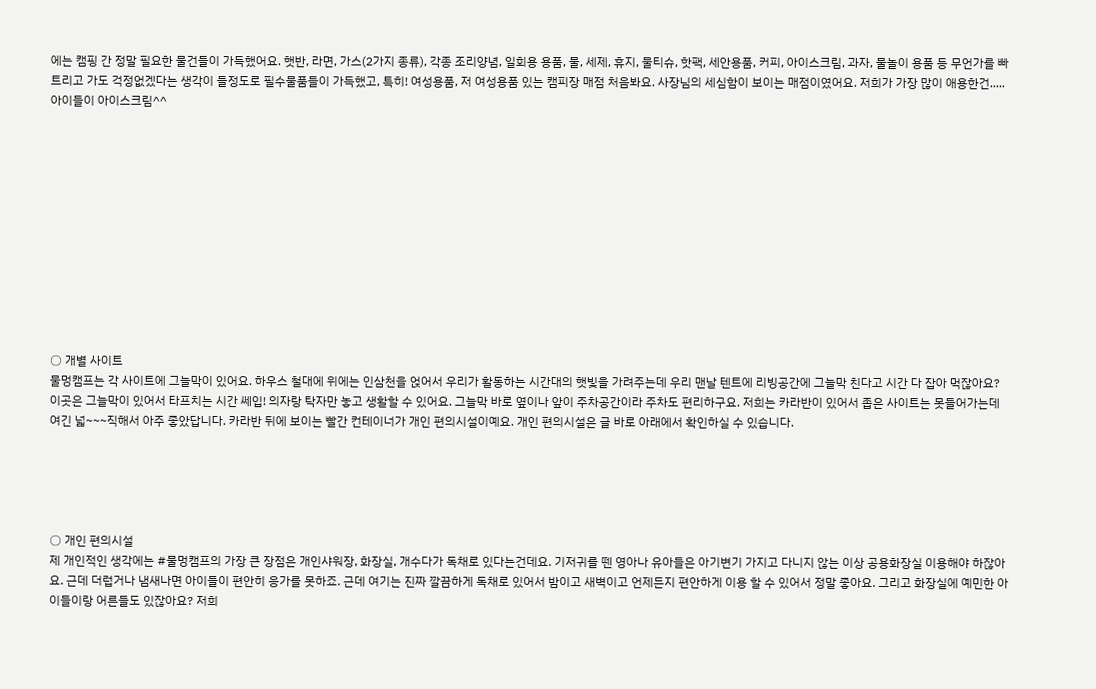에는 캠핑 간 정말 필요한 물건들이 가득했어요. 햇반, 라면, 가스(2가지 종류), 각종 조리양념, 일회용 용품, 물, 세제, 휴지, 물티슈, 핫팩, 세안용품, 커피, 아이스크림, 과자, 물놀이 용품 등 무언가를 빠트리고 가도 걱정없겠다는 생각이 들정도로 필수물품들이 가득했고, 특히! 여성용품, 저 여성용품 있는 캠피장 매점 처음봐요. 사장님의 세심함이 보이는 매점이였어요. 저희가 가장 많이 애용한건.....아이들이 아이스크림^^












○ 개별 사이트
물멍캠프는 각 사이트에 그늘막이 있어요. 하우스 철대에 위에는 인삼천을 얹어서 우리가 활동하는 시간대의 햇빛을 가려주는데 우리 맨날 텐트에 리빙공간에 그늘막 친다고 시간 다 잡아 먹잖아요? 이곳은 그늘막이 있어서 타프치는 시간 쎄입! 의자랑 탁자만 놓고 생활할 수 있어요. 그늘막 바로 옆이나 앞이 주차공간이라 주차도 편리하구요. 저희는 카라반이 있어서 좁은 사이트는 못들어가는데 여긴 넓~~~직해서 아주 좋았답니다. 카라반 뒤에 보이는 빨간 컨테이너가 개인 편의시설이예요. 개인 편의시설은 글 바로 아래에서 확인하실 수 있습니다.





○ 개인 편의시설
제 개인적인 생각에는 #물멍캠프의 가장 큰 장점은 개인샤워장, 화장실, 개수다가 독채로 있다는건데요. 기저귀를 뗀 영아나 유아들은 아기변기 가지고 다니지 않는 이상 공용화장실 이용해야 하잖아요. 근데 더럽거나 냄새나면 아이들이 편안히 응가를 못하죠. 근데 여기는 진짜 깔끔하게 독채로 있어서 밤이고 새벽이고 언제든지 편안하게 이용 할 수 있어서 정말 좋아요. 그리고 화장실에 예민한 아이들이랑 어른들도 있잖아요? 저희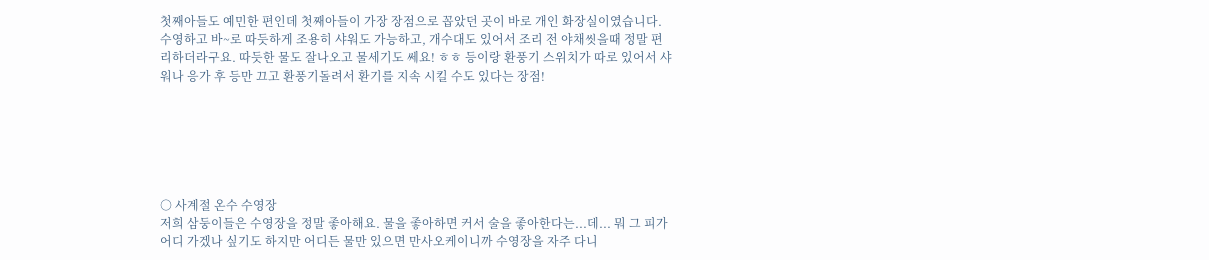첫째아들도 예민한 편인데 첫째아들이 가장 장점으로 꼽았던 곳이 바로 개인 화장실이였습니다. 수영하고 바~로 따듯하게 조용히 샤워도 가능하고, 개수대도 있어서 조리 전 야채씻을때 정말 편리하더라구요. 따듯한 물도 잘나오고 물세기도 쎄요! ㅎㅎ 등이랑 환풍기 스위치가 따로 있어서 샤워나 응가 후 등만 끄고 환풍기돌려서 환기를 지속 시킬 수도 있다는 장점!






○ 사계절 온수 수영장
저희 삼둥이들은 수영장을 정말 좋아해요. 물을 좋아하면 커서 술을 좋아한다는...데... 뭐 그 피가 어디 가겠나 싶기도 하지만 어디든 물만 있으면 만사오케이니까 수영장을 자주 다니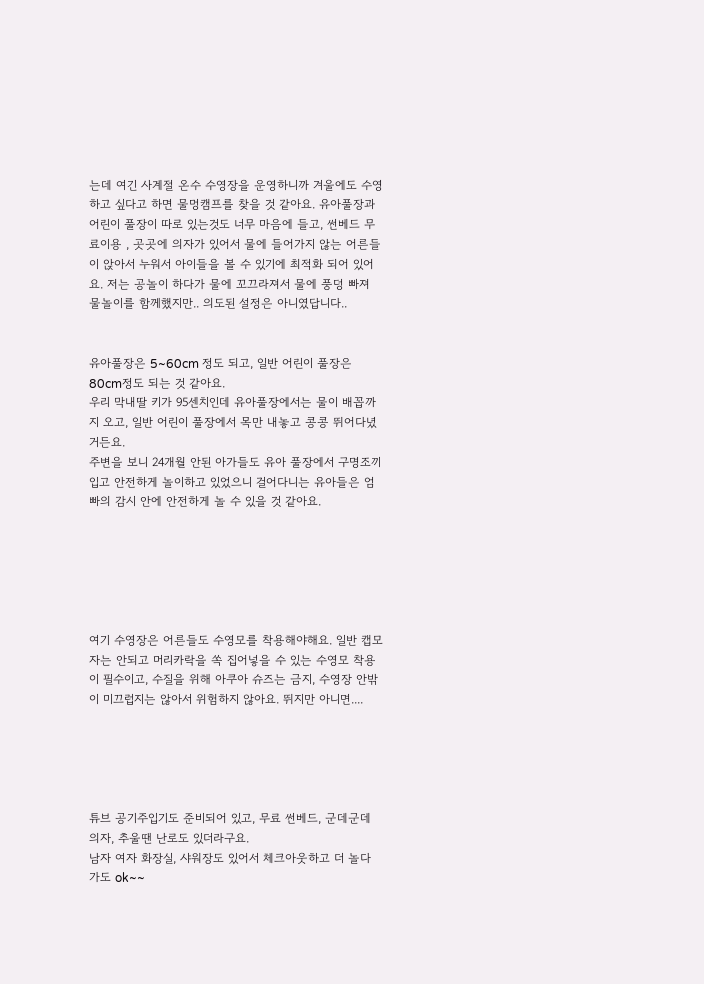는데 여긴 사계절 온수 수영장을 운영하니까 겨울에도 수영하고 싶다고 하면 물멍캠프를 찾을 것 같아요. 유아풀장과 어린이 풀장이 따로 있는것도 너무 마음에 들고, 썬베드 무료이용 , 곳곳에 의자가 있어서 물에 들어가지 않는 어른들이 앉아서 누워서 아이들을 볼 수 있기에 최적화 되어 있어요. 저는 공놀이 하다가 물에 꼬끄라져서 물에 풍덩 빠져 물놀이를 함께했지만.. 의도된 설정은 아니였답니다..


유아풀장은 5~60cm 정도 되고, 일반 어린이 풀장은 80cm정도 되는 것 같아요.
우리 막내딸 키가 95센치인데 유아풀장에서는 물이 배꼽까지 오고, 일반 어린이 풀장에서 목만 내놓고 콩콩 뛰어다녔거든요.
주변을 보니 24개월 안된 아가들도 유아 풀장에서 구명조끼입고 안전하게 놀이하고 있었으니 걸어다니는 유아들은 엄빠의 감시 안에 안전하게 놀 수 있을 것 같아요.






여기 수영장은 어른들도 수영모를 착용해야해요. 일반 캡모자는 안되고 머리카락을 쏙 집어넣을 수 있는 수영모 착용이 필수이고, 수질을 위해 아쿠아 슈즈는 금지, 수영장 안밖이 미끄럽지는 않아서 위험하지 않아요. 뛰지만 아니면....





튜브 공기주입기도 준비되어 있고, 무료 썬베드, 군데군데 의자, 추울땐 난로도 있더라구요.
남자 여자 화장실, 샤워장도 있어서 체크아웃하고 더 놀다 가도 ok~~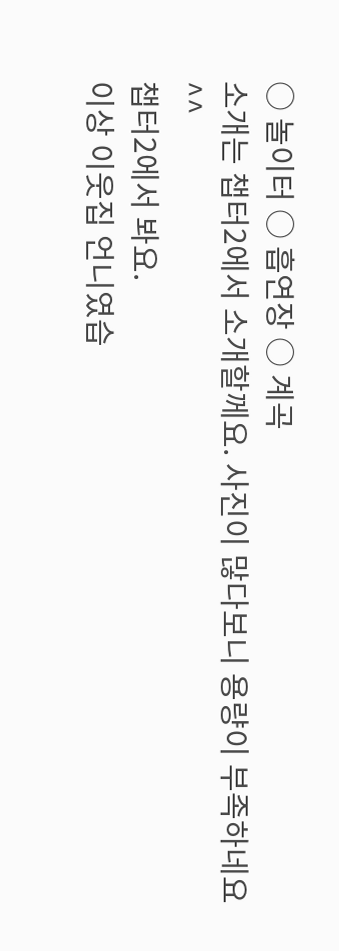○ 놀이터 ○ 흡연장 ○ 계곡
소개는 챕터2에서 소개할께요. 사진이 많다보니 용량이 부족하네요^^
챕터2에서 봐요.
이상 이웃집 언니였습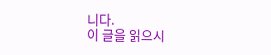니다.
이 글을 읽으시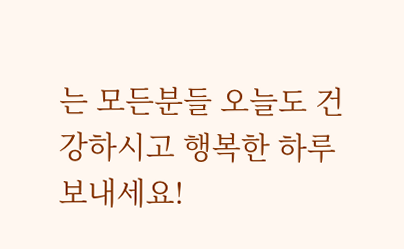는 모든분들 오늘도 건강하시고 행복한 하루 보내세요!